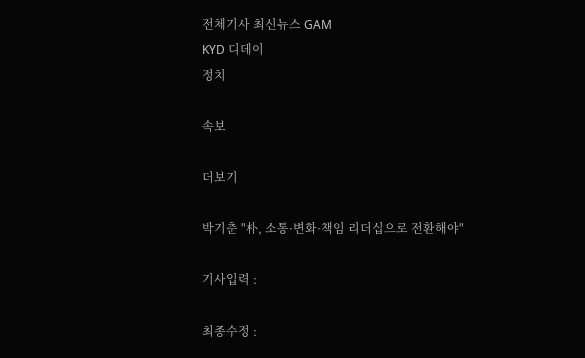전체기사 최신뉴스 GAM
KYD 디데이
정치

속보

더보기

박기춘 "朴, 소통·변화·책임 리더십으로 전환해야"

기사입력 :

최종수정 :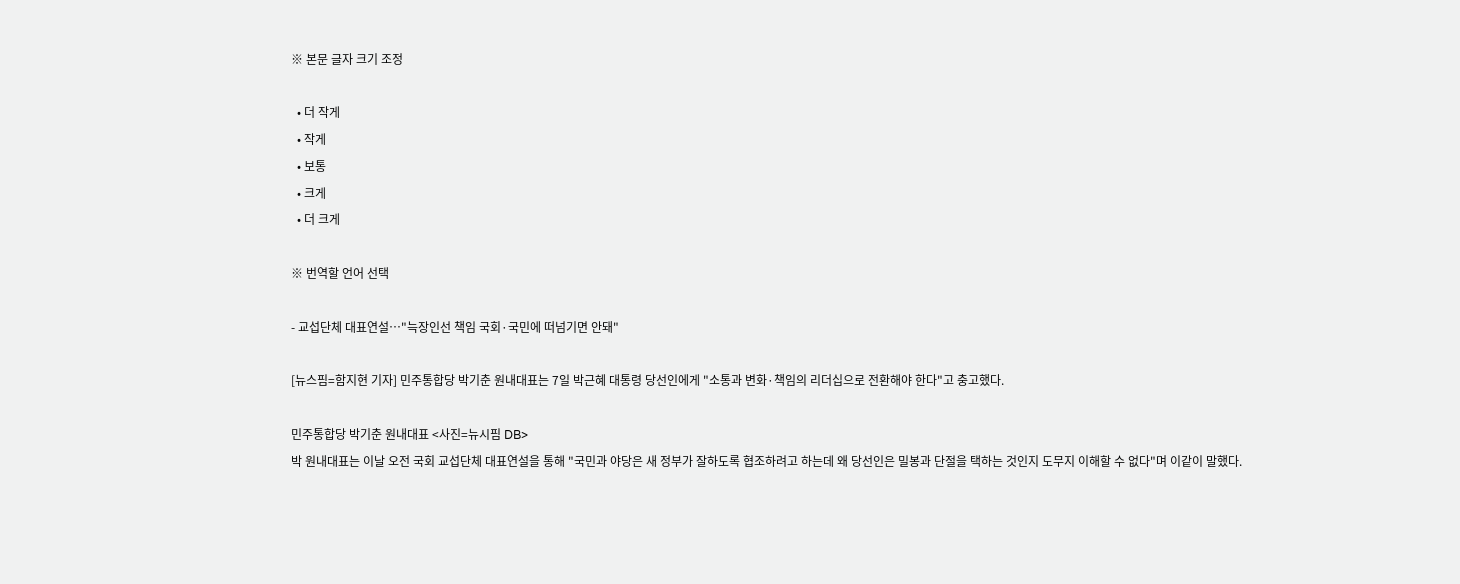※ 본문 글자 크기 조정

  • 더 작게
  • 작게
  • 보통
  • 크게
  • 더 크게

※ 번역할 언어 선택

- 교섭단체 대표연설…"늑장인선 책임 국회·국민에 떠넘기면 안돼"

[뉴스핌=함지현 기자] 민주통합당 박기춘 원내대표는 7일 박근혜 대통령 당선인에게 "소통과 변화·책임의 리더십으로 전환해야 한다"고 충고했다.

민주통합당 박기춘 원내대표 <사진=뉴시핌 DB>
박 원내대표는 이날 오전 국회 교섭단체 대표연설을 통해 "국민과 야당은 새 정부가 잘하도록 협조하려고 하는데 왜 당선인은 밀봉과 단절을 택하는 것인지 도무지 이해할 수 없다"며 이같이 말했다.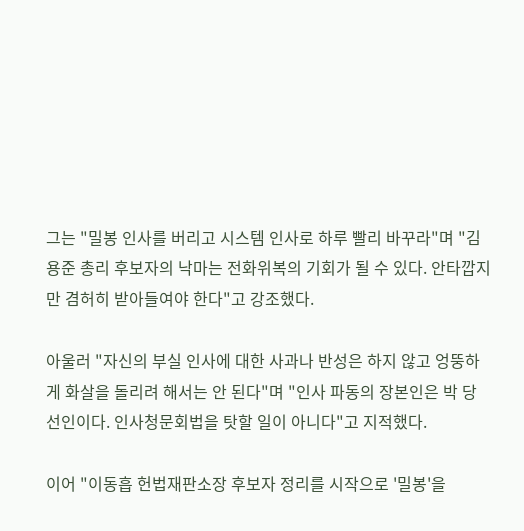그는 "밀봉 인사를 버리고 시스템 인사로 하루 빨리 바꾸라"며 "김용준 총리 후보자의 낙마는 전화위복의 기회가 될 수 있다. 안타깝지만 겸허히 받아들여야 한다"고 강조했다.

아울러 "자신의 부실 인사에 대한 사과나 반성은 하지 않고 엉뚱하게 화살을 돌리려 해서는 안 된다"며 "인사 파동의 장본인은 박 당선인이다. 인사청문회법을 탓할 일이 아니다"고 지적했다.

이어 "이동흡 헌법재판소장 후보자 정리를 시작으로 '밀봉'을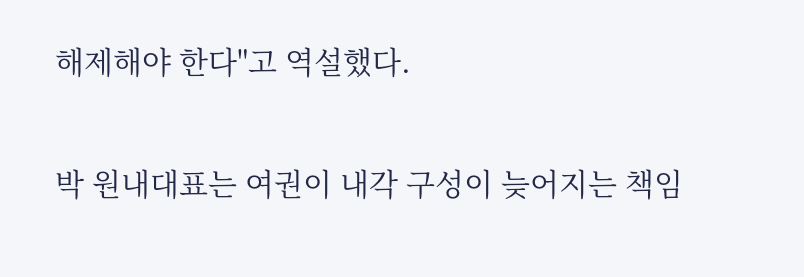해제해야 한다"고 역설했다.

박 원내대표는 여권이 내각 구성이 늦어지는 책임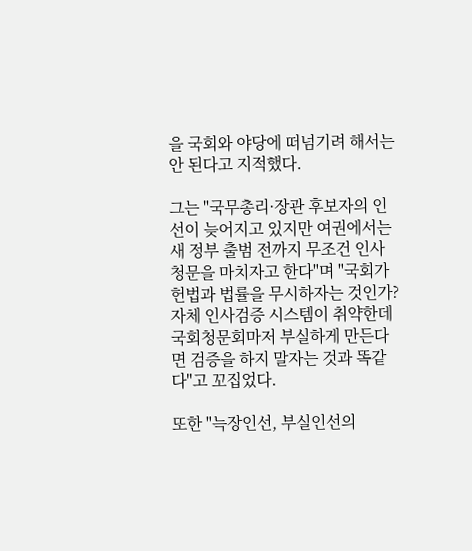을 국회와 야당에 떠넘기려 해서는 안 된다고 지적했다.

그는 "국무총리·장관 후보자의 인선이 늦어지고 있지만 여권에서는 새 정부 출범 전까지 무조건 인사 청문을 마치자고 한다"며 "국회가 헌법과 법률을 무시하자는 것인가? 자체 인사검증 시스템이 취약한데 국회청문회마저 부실하게 만든다면 검증을 하지 말자는 것과 똑같다"고 꼬집었다.

또한 "늑장인선, 부실인선의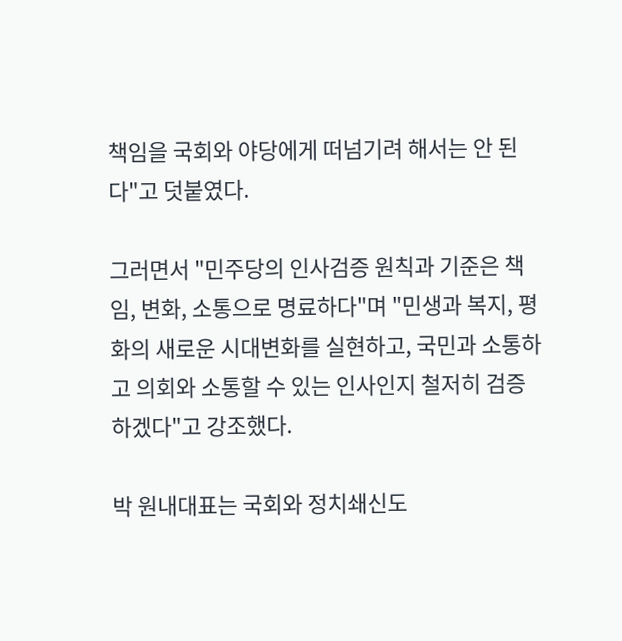책임을 국회와 야당에게 떠넘기려 해서는 안 된다"고 덧붙였다.

그러면서 "민주당의 인사검증 원칙과 기준은 책임, 변화, 소통으로 명료하다"며 "민생과 복지, 평화의 새로운 시대변화를 실현하고, 국민과 소통하고 의회와 소통할 수 있는 인사인지 철저히 검증하겠다"고 강조했다.

박 원내대표는 국회와 정치쇄신도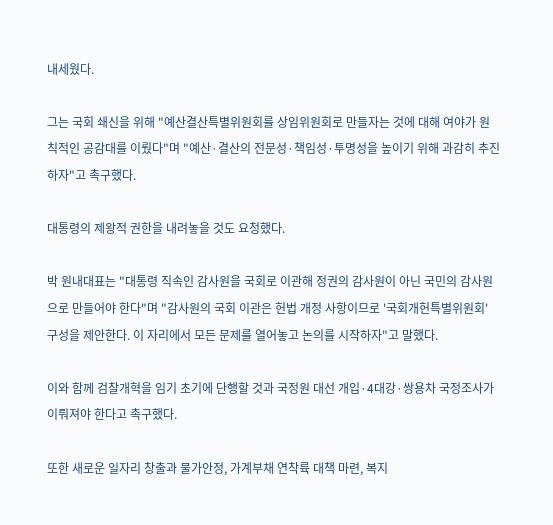내세웠다.

그는 국회 쇄신을 위해 "예산결산특별위원회를 상임위원회로 만들자는 것에 대해 여야가 원칙적인 공감대를 이뤘다"며 "예산·결산의 전문성·책임성·투명성을 높이기 위해 과감히 추진하자"고 촉구했다.

대통령의 제왕적 권한을 내려놓을 것도 요청했다.

박 원내대표는 "대통령 직속인 감사원을 국회로 이관해 정권의 감사원이 아닌 국민의 감사원으로 만들어야 한다"며 "감사원의 국회 이관은 헌법 개정 사항이므로 '국회개헌특별위원회' 구성을 제안한다. 이 자리에서 모든 문제를 열어놓고 논의를 시작하자"고 말했다.

이와 함께 검찰개혁을 임기 초기에 단행할 것과 국정원 대선 개입·4대강·쌍용차 국정조사가 이뤄져야 한다고 촉구했다.

또한 새로운 일자리 창출과 물가안정, 가계부채 연착륙 대책 마련, 복지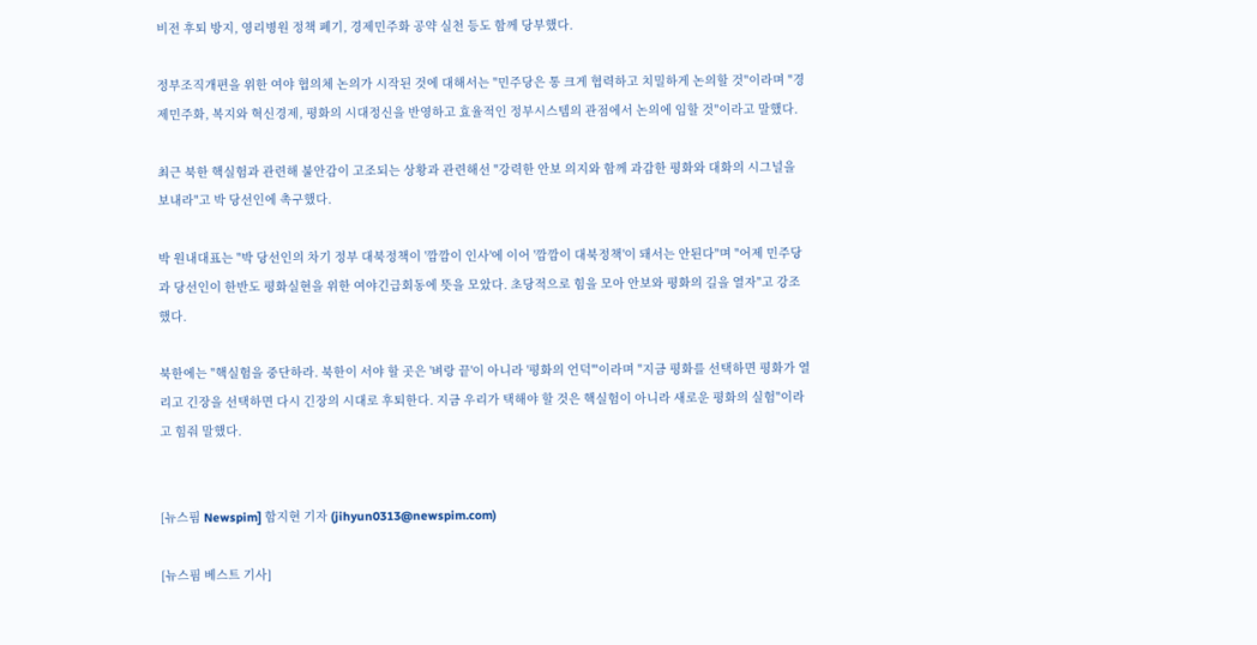비전 후퇴 방지, 영리병원 정책 폐기, 경제민주화 공약 실천 등도 함께 당부했다.

정부조직개편을 위한 여야 협의체 논의가 시작된 것에 대해서는 "민주당은 통 크게 협력하고 치밀하게 논의할 것"이라며 "경제민주화, 복지와 혁신경제, 평화의 시대정신을 반영하고 효율적인 정부시스템의 관점에서 논의에 임할 것"이라고 말했다.

최근 북한 핵실험과 관련해 불안감이 고조되는 상황과 관련해선 "강력한 안보 의지와 함께 과감한 평화와 대화의 시그널을 보내라"고 박 당선인에 촉구했다.

박 원내대표는 "박 당선인의 차기 정부 대북정책이 '깜깜이 인사'에 이어 '깜깜이 대북정책'이 돼서는 안된다"며 "어제 민주당과 당선인이 한반도 평화실현을 위한 여야긴급회동에 뜻을 모았다. 초당적으로 힘을 모아 안보와 평화의 길을 열자"고 강조했다.

북한에는 "핵실험을 중단하라. 북한이 서야 할 곳은 '벼랑 끝'이 아니라 '평화의 언덕'"이라며 "지금 평화를 선택하면 평화가 열리고 긴장을 선택하면 다시 긴장의 시대로 후퇴한다. 지금 우리가 택해야 할 것은 핵실험이 아니라 새로운 평화의 실험"이라고 힘줘 말했다.


[뉴스핌 Newspim] 함지현 기자 (jihyun0313@newspim.com)

[뉴스핌 베스트 기사]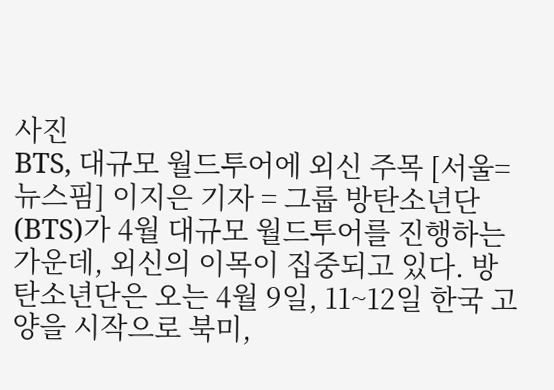사진
BTS, 대규모 월드투어에 외신 주목 [서울=뉴스핌] 이지은 기자 = 그룹 방탄소년단(BTS)가 4월 대규모 월드투어를 진행하는 가운데, 외신의 이목이 집중되고 있다. 방탄소년단은 오는 4월 9일, 11~12일 한국 고양을 시작으로 북미,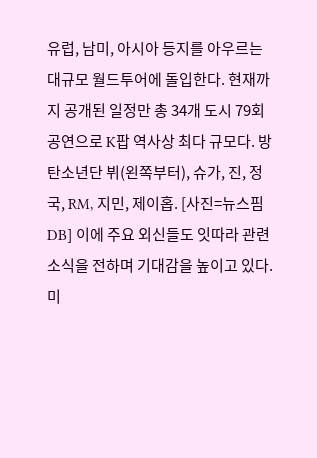유럽, 남미, 아시아 등지를 아우르는 대규모 월드투어에 돌입한다. 현재까지 공개된 일정만 총 34개 도시 79회 공연으로 K팝 역사상 최다 규모다. 방탄소년단 뷔(왼쪽부터), 슈가, 진, 정국, RM, 지민, 제이홉. [사진=뉴스핌DB] 이에 주요 외신들도 잇따라 관련 소식을 전하며 기대감을 높이고 있다. 미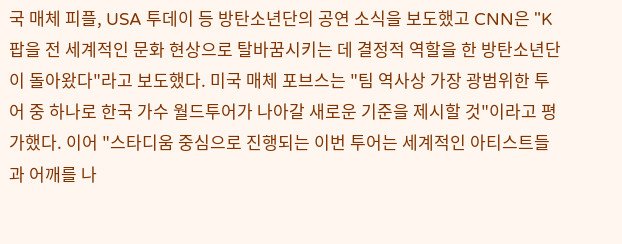국 매체 피플, USA 투데이 등 방탄소년단의 공연 소식을 보도했고 CNN은 "K팝을 전 세계적인 문화 현상으로 탈바꿈시키는 데 결정적 역할을 한 방탄소년단이 돌아왔다"라고 보도했다. 미국 매체 포브스는 "팀 역사상 가장 광범위한 투어 중 하나로 한국 가수 월드투어가 나아갈 새로운 기준을 제시할 것"이라고 평가했다. 이어 "스타디움 중심으로 진행되는 이번 투어는 세계적인 아티스트들과 어깨를 나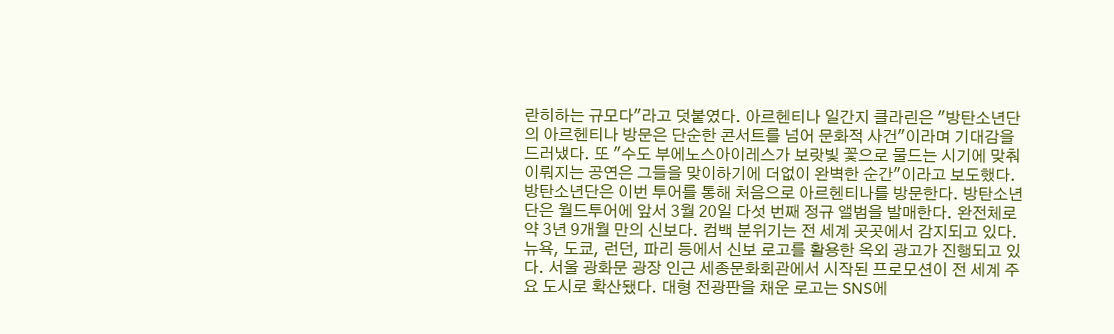란히하는 규모다"라고 덧붙였다. 아르헨티나 일간지 클라린은 "방탄소년단의 아르헨티나 방문은 단순한 콘서트를 넘어 문화적 사건"이라며 기대감을 드러냈다. 또 "수도 부에노스아이레스가 보랏빛 꽃으로 물드는 시기에 맞춰 이뤄지는 공연은 그들을 맞이하기에 더없이 완벽한 순간"이라고 보도했다. 방탄소년단은 이번 투어를 통해 처음으로 아르헨티나를 방문한다. 방탄소년단은 월드투어에 앞서 3월 20일 다섯 번째 정규 앨범을 발매한다. 완전체로 약 3년 9개월 만의 신보다. 컴백 분위기는 전 세계 곳곳에서 감지되고 있다. 뉴욕, 도쿄, 런던, 파리 등에서 신보 로고를 활용한 옥외 광고가 진행되고 있다. 서울 광화문 광장 인근 세종문화회관에서 시작된 프로모션이 전 세계 주요 도시로 확산됐다. 대형 전광판을 채운 로고는 SNS에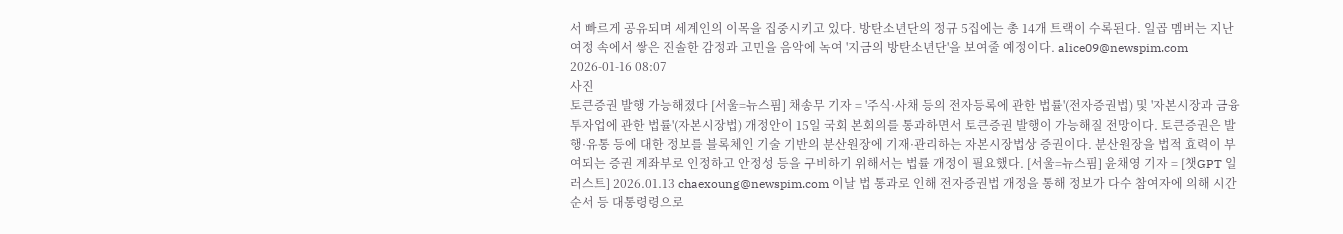서 빠르게 공유되며 세계인의 이목을 집중시키고 있다. 방탄소년단의 정규 5집에는 총 14개 트랙이 수록된다. 일곱 멤버는 지난 여정 속에서 쌓은 진솔한 감정과 고민을 음악에 녹여 '지금의 방탄소년단'을 보여줄 예정이다. alice09@newspim.com 2026-01-16 08:07
사진
토큰증권 발행 가능해졌다 [서울=뉴스핌] 채송무 기자 = '주식·사채 등의 전자등록에 관한 법률'(전자증권법) 및 '자본시장과 금융투자업에 관한 법률'(자본시장법) 개정안이 15일 국회 본회의를 통과하면서 토큰증권 발행이 가능해질 전망이다. 토큰증권은 발행·유통 등에 대한 정보를 블록체인 기술 기반의 분산원장에 기재·관리하는 자본시장법상 증권이다. 분산원장을 법적 효력이 부여되는 증권 계좌부로 인정하고 안정성 등을 구비하기 위해서는 법률 개정이 필요했다. [서울=뉴스핌] 윤채영 기자 = [챗GPT 일러스트] 2026.01.13 chaexoung@newspim.com 이날 법 통과로 인해 전자증권법 개정을 통해 정보가 다수 참여자에 의해 시간 순서 등 대통령령으로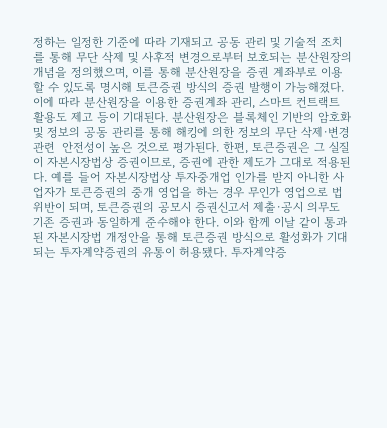정하는 일정한 기준에 따라 기재되고 공동 관리 및 기술적 조치를 통해 무단 삭제 및 사후적 변경으로부터 보호되는 분산원장의 개념을 정의했으며, 이를 통해 분산원장을 증권 계좌부로 이용할 수 있도록 명시해 토큰증권 방식의 증권 발행이 가능해졌다. 이에 따라 분산원장을 이용한 증권계좌 관리, 스마트 컨트랙트 활용도 제고 등이 기대된다. 분산원장은 블록체인 기반의 암호화 및 정보의 공동 관리를 통해 해킹에 의한 정보의 무단 삭제·변경 관련  안전성이 높은 것으로 평가된다. 한편, 토큰증권은 그 실질이 자본시장법상 증권이므로, 증권에 관한 제도가 그대로 적용된다. 예를 들어 자본시장법상 투자중개업 인가를 받지 아니한 사업자가 토큰증권의 중개 영업을 하는 경우 무인가 영업으로 법 위반이 되며, 토큰증권의 공모시 증권신고서 제출·공시 의무도 기존 증권과 동일하게 준수해야 한다. 이와 함께 이날 같이 통과된 자본시장법 개정안을 통해 토큰증권 방식으로 활성화가 기대되는 투자계약증권의 유통이 허용됐다. 투자계약증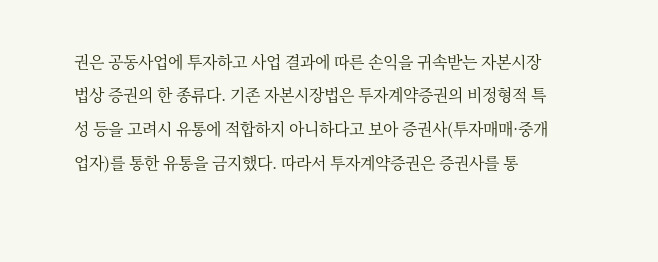권은 공동사업에 투자하고 사업 결과에 따른 손익을 귀속받는 자본시장법상 증권의 한 종류다. 기존 자본시장법은 투자계약증권의 비정형적 특성 등을 고려시 유통에 적합하지 아니하다고 보아 증권사(투자매매·중개업자)를 통한 유통을 금지했다. 따라서 투자계약증권은 증권사를 통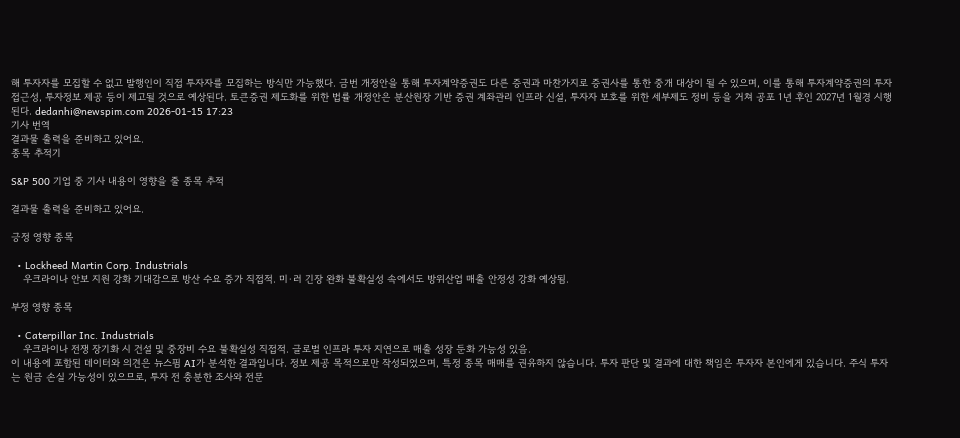해 투자자를 모집할 수 없고 발행인이 직접 투자자를 모집하는 방식만 가능했다. 금번 개정안을 통해 투자계약증권도 다른 증권과 마찬가지로 증권사를 통한 중개 대상이 될 수 있으며, 이를 통해 투자계약증권의 투자접근성, 투자정보 제공 등이 제고될 것으로 예상된다. 토큰증권 제도화를 위한 법률 개정안은 분산원장 기반 증권 계좌관리 인프라 신설, 투자자 보호를 위한 세부제도 정비 등을 거쳐 공포 1년 후인 2027년 1월경 시행된다. dedanhi@newspim.com 2026-01-15 17:23
기사 번역
결과물 출력을 준비하고 있어요.
종목 추적기

S&P 500 기업 중 기사 내용이 영향을 줄 종목 추적

결과물 출력을 준비하고 있어요.

긍정 영향 종목

  • Lockheed Martin Corp. Industrials
    우크라이나 안보 지원 강화 기대감으로 방산 수요 증가 직접적. 미·러 긴장 완화 불확실성 속에서도 방위산업 매출 안정성 강화 예상됨.

부정 영향 종목

  • Caterpillar Inc. Industrials
    우크라이나 전쟁 장기화 시 건설 및 중장비 수요 불확실성 직접적. 글로벌 인프라 투자 지연으로 매출 성장 둔화 가능성 있음.
이 내용에 포함된 데이터와 의견은 뉴스핌 AI가 분석한 결과입니다. 정보 제공 목적으로만 작성되었으며, 특정 종목 매매를 권유하지 않습니다. 투자 판단 및 결과에 대한 책임은 투자자 본인에게 있습니다. 주식 투자는 원금 손실 가능성이 있으므로, 투자 전 충분한 조사와 전문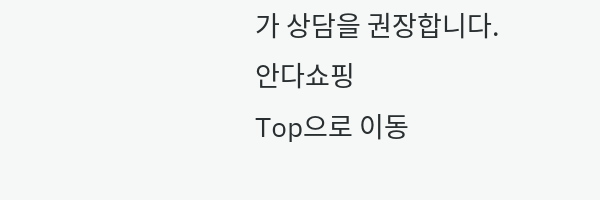가 상담을 권장합니다.
안다쇼핑
Top으로 이동